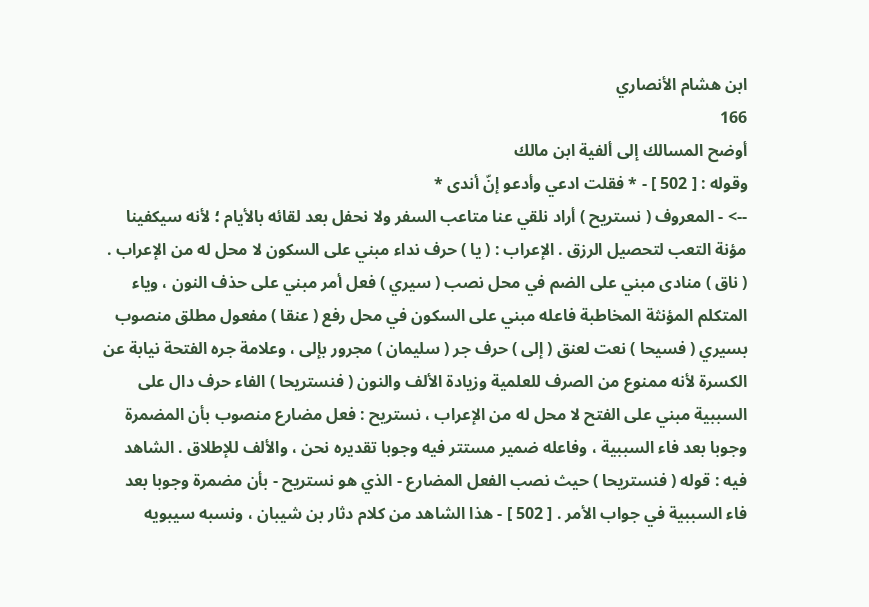ابن هشام الأنصاري
166
أوضح المسالك إلى ألفية ابن مالك
وقوله : [ 502 ] - * فقلت ادعي وأدعو إنّ أندى *
--> - المعروف ( نستريح ) أراد نلقي عنا متاعب السفر ولا نحفل بعد لقائه بالأيام ؛ لأنه سيكفينا مؤنة التعب لتحصيل الرزق . الإعراب : ( يا ) حرف نداء مبني على السكون لا محل له من الإعراب . ( ناق ) منادى مبني على الضم في محل نصب ( سيري ) فعل أمر مبني على حذف النون ، وياء المتكلم المؤنثة المخاطبة فاعله مبني على السكون في محل رفع ( عنقا ) مفعول مطلق منصوب بسيري ( فسيحا ) نعت لعنق ( إلى ) حرف جر ( سليمان ) مجرور بإلى ، وعلامة جره الفتحة نيابة عن الكسرة لأنه ممنوع من الصرف للعلمية وزيادة الألف والنون ( فنستريحا ) الفاء حرف دال على السببية مبني على الفتح لا محل له من الإعراب ، نستريح : فعل مضارع منصوب بأن المضمرة وجوبا بعد فاء السببية ، وفاعله ضمير مستتر فيه وجوبا تقديره نحن ، والألف للإطلاق . الشاهد فيه : قوله ( فنستريحا ) حيث نصب الفعل المضارع - الذي هو نستريح - بأن مضمرة وجوبا بعد فاء السببية في جواب الأمر . [ 502 ] - هذا الشاهد من كلام دثار بن شيبان ، ونسبه سيبويه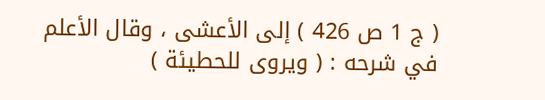( ج 1 ص 426 ) إلى الأعشى ، وقال الأعلم في شرحه : ( ويروى للحطيئة )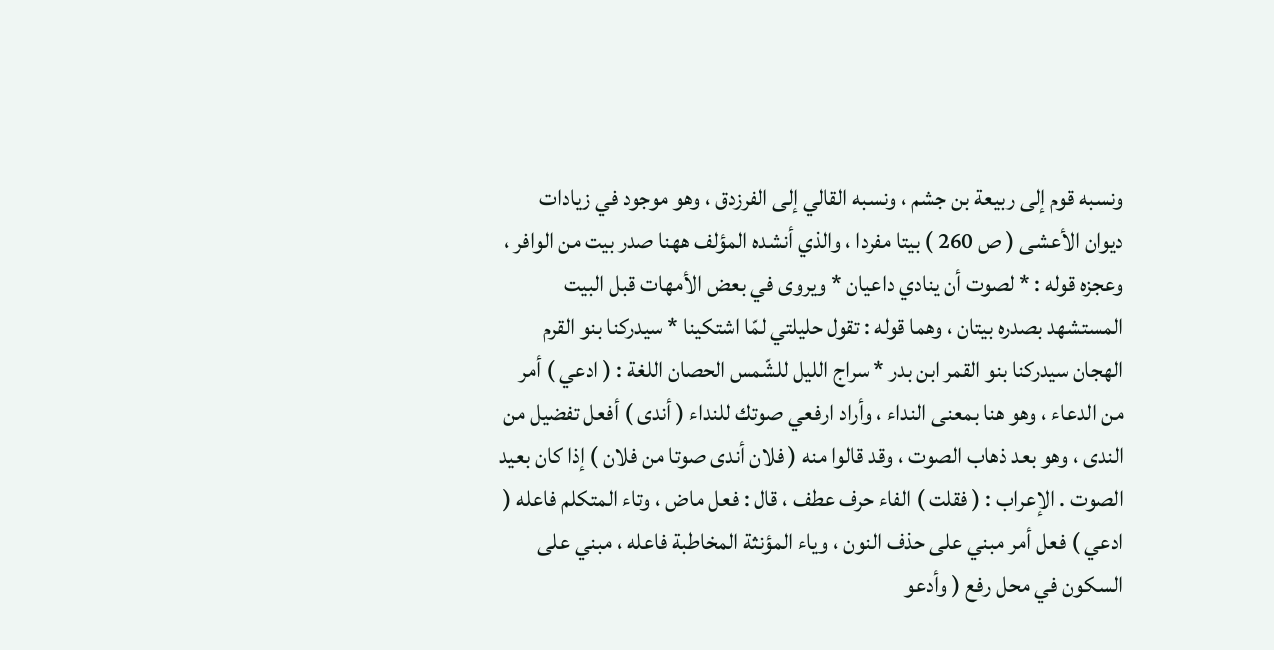ونسبه قوم إلى ربيعة بن جشم ، ونسبه القالي إلى الفرزدق ، وهو موجود في زيادات ديوان الأعشى ( ص 260 ) بيتا مفردا ، والذي أنشده المؤلف ههنا صدر بيت من الوافر ، وعجزه قوله : * لصوت أن ينادي داعيان * ويروى في بعض الأمهات قبل البيت المستشهد بصدره بيتان ، وهما قوله : تقول حليلتي لمّا اشتكينا * سيدركنا بنو القرم الهجان سيدركنا بنو القمر ابن بدر * سراج الليل للشّمس الحصان اللغة : ( ادعي ) أمر من الدعاء ، وهو هنا بمعنى النداء ، وأراد ارفعي صوتك للنداء ( أندى ) أفعل تفضيل من الندى ، وهو بعد ذهاب الصوت ، وقد قالوا منه ( فلان أندى صوتا من فلان ) إذا كان بعيد الصوت . الإعراب : ( فقلت ) الفاء حرف عطف ، قال : فعل ماض ، وتاء المتكلم فاعله ( ادعي ) فعل أمر مبني على حذف النون ، وياء المؤنثة المخاطبة فاعله ، مبني على السكون في محل رفع ( وأدعو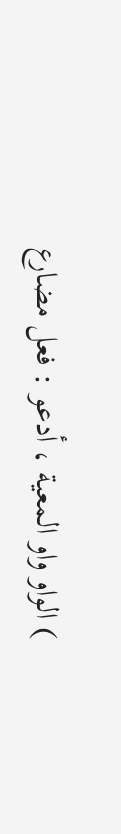) الواو واو المعية ، أدعو : فعل مضارع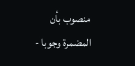منصوب بأن المضمرة وجوبا -